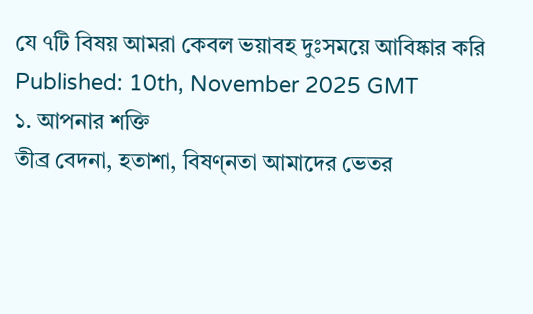যে ৭টি বিষয় আমরা কেবল ভয়াবহ দুঃসময়ে আবিষ্কার করি
Published: 10th, November 2025 GMT
১. আপনার শক্তি
তীব্র বেদনা, হতাশা, বিষণ্নতা আমাদের ভেতর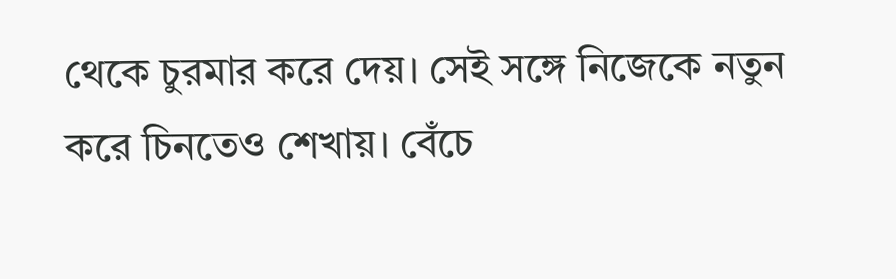থেকে চুরমার করে দেয়। সেই সঙ্গে নিজেকে নতুন করে চিনতেও শেখায়। বেঁচে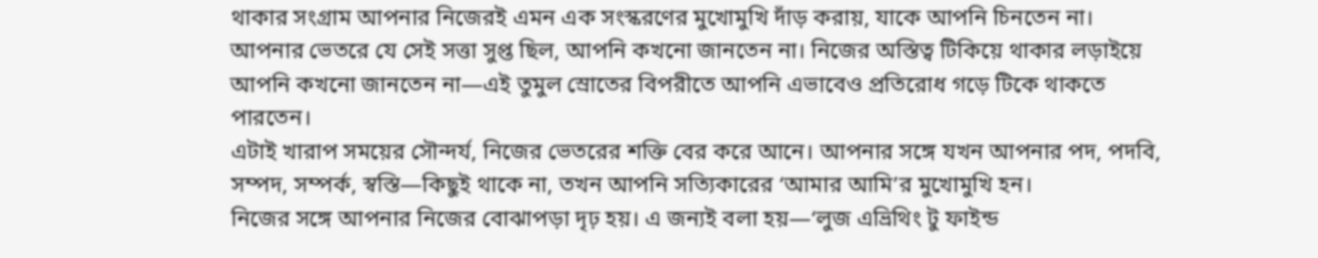থাকার সংগ্রাম আপনার নিজেরই এমন এক সংস্করণের মুখোমুখি দাঁড় করায়, যাকে আপনি চিনতেন না।
আপনার ভেতরে যে সেই সত্তা সুপ্ত ছিল, আপনি কখনো জানতেন না। নিজের অস্তিত্ব টিকিয়ে থাকার লড়াইয়ে আপনি কখনো জানতেন না—এই তুমুল স্রোতের বিপরীতে আপনি এভাবেও প্রতিরোধ গড়ে টিকে থাকতে পারতেন।
এটাই খারাপ সময়ের সৌন্দর্য, নিজের ভেতরের শক্তি বের করে আনে। আপনার সঙ্গে যখন আপনার পদ, পদবি, সম্পদ, সম্পর্ক, স্বস্তি—কিছুই থাকে না, তখন আপনি সত্যিকারের ‘আমার আমি’র মুখোমুখি হন।
নিজের সঙ্গে আপনার নিজের বোঝাপড়া দৃঢ় হয়। এ জন্যই বলা হয়—‘লুজ এভ্রিথিং টু ফাইন্ড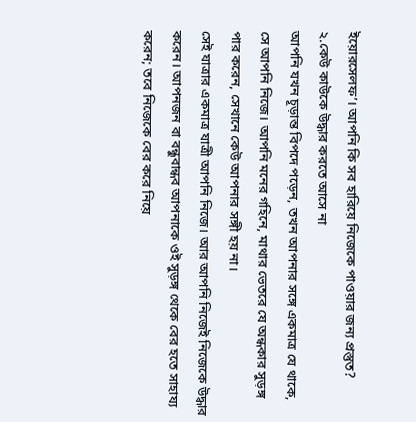ইয়োরসেলফ’। আপনি কি সব হারিয়ে নিজেকে পাওয়ার জন্য প্রস্তুত?
২.কেউ কাউকে উদ্ধার করতে আসে না
আপনি যখন চূড়ান্ত বিপদে পড়েন, তখন আপনার সঙ্গে একমাত্র যে থাকে, সে আপনি নিজে। আপনি মনের গহিনে, মাথার ভেতরে যে অন্ধকার সুড়ঙ্গ পার করেন, সেখানে কেউ আপনার সঙ্গী হয় না।
সেই যাত্রার একমাত্র যাত্রী আপনি নিজে। আর আপনি নিজেই নিজেকে উদ্ধার করেন। আপনজন বা বন্ধুবান্ধব আপনাকে ওই সুড়ঙ্গ থেকে বের হতে সাহায্য করেন; তবে নিজেকে বের করে নিয়ে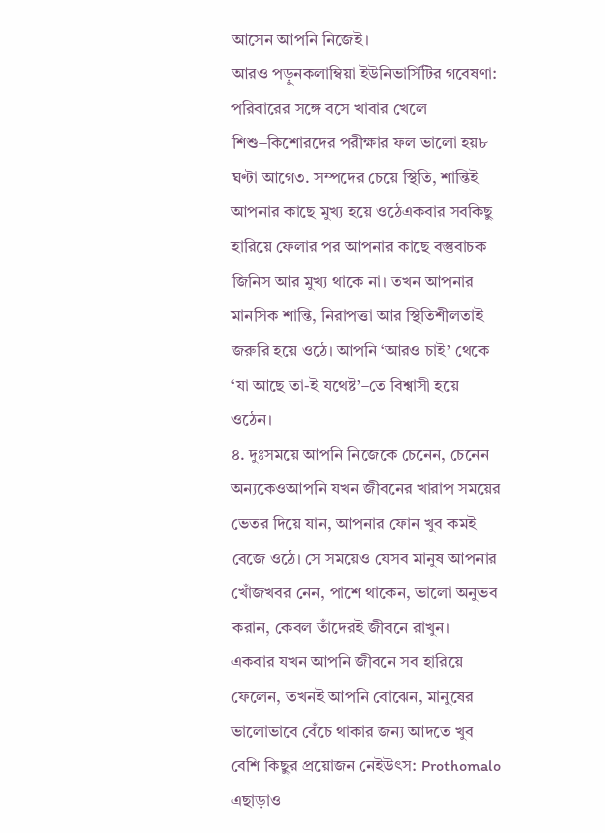আসেন আপনি নিজেই।
আরও পড়ুনকলাম্বিয়া ইউনিভার্সিটির গবেষণা: পরিবারের সঙ্গে বসে খাবার খেলে শিশু–কিশোরদের পরীক্ষার ফল ভালো হয়৮ ঘণ্টা আগে৩. সম্পদের চেয়ে স্থিতি, শান্তিই আপনার কাছে মুখ্য হয়ে ওঠেএকবার সবকিছু হারিয়ে ফেলার পর আপনার কাছে বস্তুবাচক জিনিস আর মুখ্য থাকে না। তখন আপনার মানসিক শান্তি, নিরাপত্তা আর স্থিতিশীলতাই জরুরি হয়ে ওঠে। আপনি ‘আরও চাই’ থেকে ‘যা আছে তা-ই যথেষ্ট’–তে বিশ্বাসী হয়ে ওঠেন।
৪. দুঃসময়ে আপনি নিজেকে চেনেন, চেনেন অন্যকেওআপনি যখন জীবনের খারাপ সময়ের ভেতর দিয়ে যান, আপনার ফোন খুব কমই বেজে ওঠে। সে সময়েও যেসব মানুষ আপনার খোঁজখবর নেন, পাশে থাকেন, ভালো অনুভব করান, কেবল তাঁদেরই জীবনে রাখুন।
একবার যখন আপনি জীবনে সব হারিয়ে ফেলেন, তখনই আপনি বোঝেন, মানুষের ভালোভাবে বেঁচে থাকার জন্য আদতে খুব বেশি কিছুর প্রয়োজন নেইউৎস: Prothomalo
এছাড়াও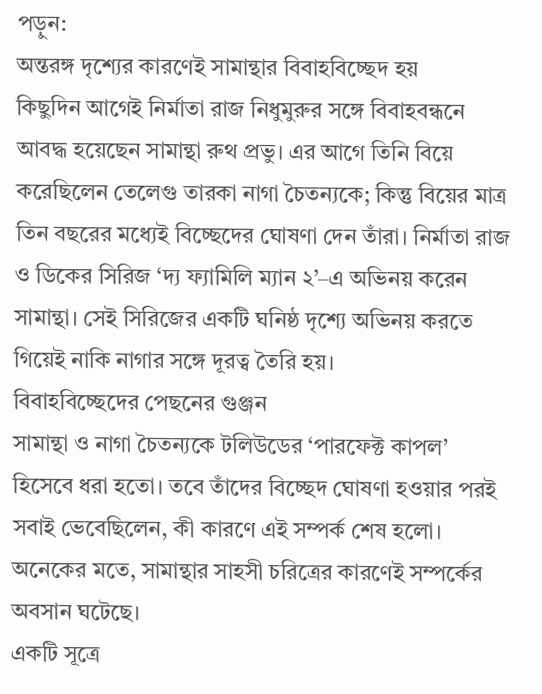পড়ুন:
অন্তরঙ্গ দৃশ্যের কারণেই সামান্থার বিবাহবিচ্ছেদ হয়
কিছুদিন আগেই নির্মাতা রাজ নিধুমুরুর সঙ্গে বিবাহবন্ধনে আবদ্ধ হয়েছেন সামান্থা রুথ প্রভু। এর আগে তিনি বিয়ে করেছিলেন তেলেগু তারকা নাগা চৈতন্যকে; কিন্তু বিয়ের মাত্র তিন বছরের মধ্যেই বিচ্ছেদের ঘোষণা দেন তাঁরা। নির্মাতা রাজ ও ডিকের সিরিজ ‘দ্য ফ্যামিলি ম্যান ২’–এ অভিনয় করেন সামান্থা। সেই সিরিজের একটি ঘনিষ্ঠ দৃশ্যে অভিনয় করতে গিয়েই নাকি নাগার সঙ্গে দূরত্ব তৈরি হয়।
বিবাহবিচ্ছেদের পেছনের গুঞ্জন
সামান্থা ও নাগা চৈতন্যকে টলিউডের ‘পারফেক্ট কাপল’ হিসেবে ধরা হতো। তবে তাঁদের বিচ্ছেদ ঘোষণা হওয়ার পরই সবাই ভেবেছিলেন, কী কারণে এই সম্পর্ক শেষ হলো। অনেকের মতে, সামান্থার সাহসী চরিত্রের কারণেই সম্পর্কের অবসান ঘটেছে।
একটি সূত্রে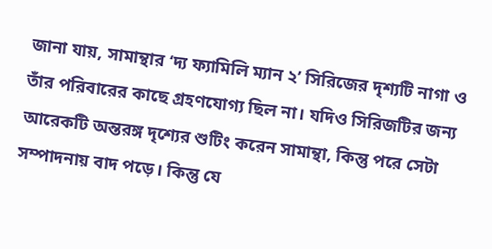জানা যায়, সামান্থার ‘দ্য ফ্যামিলি ম্যান ২’ সিরিজের দৃশ্যটি নাগা ও তাঁর পরিবারের কাছে গ্রহণযোগ্য ছিল না। যদিও সিরিজটির জন্য আরেকটি অন্তরঙ্গ দৃশ্যের শুটিং করেন সামান্থা, কিন্তু পরে সেটা সম্পাদনায় বাদ পড়ে। কিন্তু যে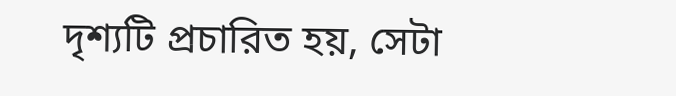দৃশ্যটি প্রচারিত হয়, সেটা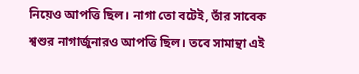নিয়েও আপত্তি ছিল। নাগা তো বটেই, তাঁর সাবেক শ্বশুর নাগার্জুনারও আপত্তি ছিল। তবে সামান্থা এই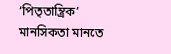‘পিতৃতান্ত্রিক’ মানসিকতা মানতে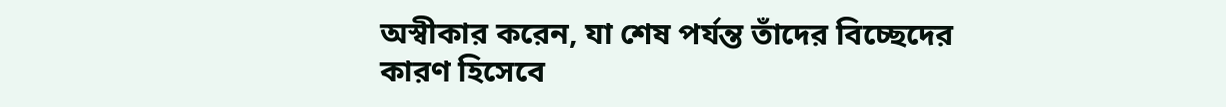অস্বীকার করেন, যা শেষ পর্যন্ত তাঁদের বিচ্ছেদের কারণ হিসেবে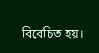বিবেচিত হয়।